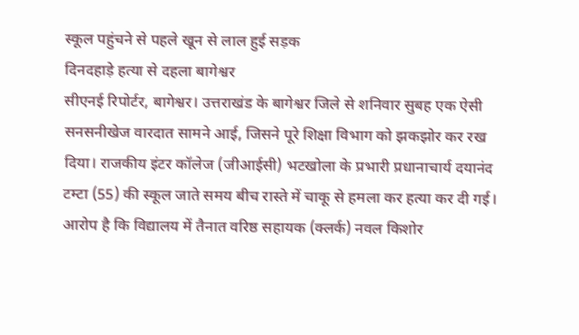स्कूल पहुंचने से पहले खून से लाल हुई सड़क
दिनदहाड़े हत्या से दहला बागेश्वर
सीएनई रिपोर्टर, बागेश्वर। उत्तराखंड के बागेश्वर जिले से शनिवार सुबह एक ऐसी सनसनीखेज वारदात सामने आई, जिसने पूरे शिक्षा विभाग को झकझोर कर रख दिया। राजकीय इंटर कॉलेज (जीआईसी) भटखोला के प्रभारी प्रधानाचार्य दयानंद टम्टा (55) की स्कूल जाते समय बीच रास्ते में चाकू से हमला कर हत्या कर दी गई। आरोप है कि विद्यालय में तैनात वरिष्ठ सहायक (क्लर्क) नवल किशोर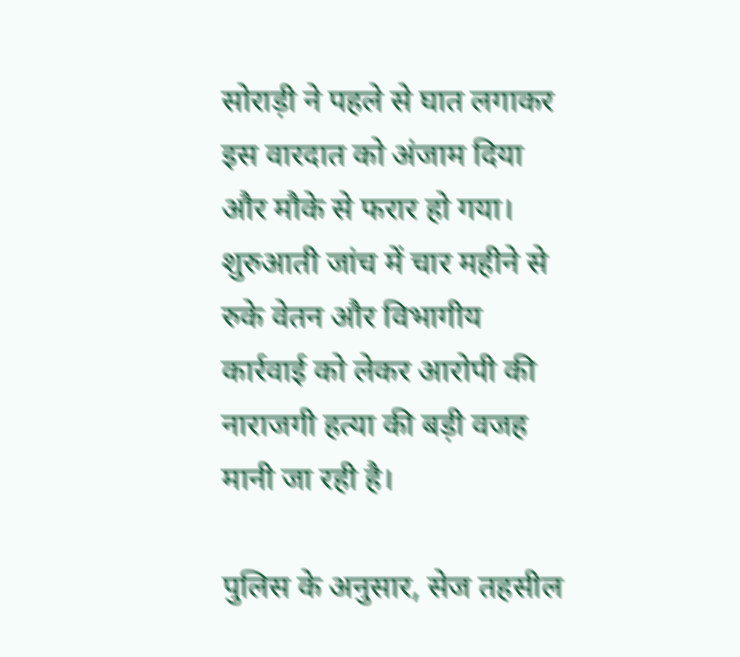सोराड़ी ने पहले से घात लगाकर इस वारदात को अंजाम दिया और मौके से फरार हो गया। शुरुआती जांच में चार महीने से रुके वेतन और विभागीय कार्रवाई को लेकर आरोपी की नाराजगी हत्या की बड़ी वजह मानी जा रही है।

पुलिस के अनुसार, सेज तहसील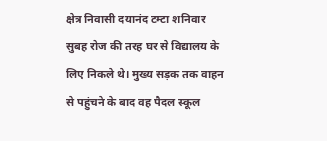क्षेत्र निवासी दयानंद टम्टा शनिवार सुबह रोज की तरह घर से विद्यालय के लिए निकले थे। मुख्य सड़क तक वाहन से पहुंचने के बाद वह पैदल स्कूल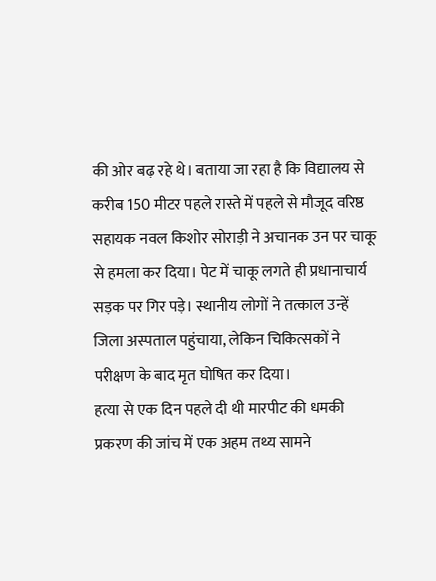की ओर बढ़ रहे थे। बताया जा रहा है कि विद्यालय से करीब 150 मीटर पहले रास्ते में पहले से मौजूद वरिष्ठ सहायक नवल किशोर सोराड़ी ने अचानक उन पर चाकू से हमला कर दिया। पेट में चाकू लगते ही प्रधानाचार्य सड़क पर गिर पड़े। स्थानीय लोगों ने तत्काल उन्हें जिला अस्पताल पहुंचाया, लेकिन चिकित्सकों ने परीक्षण के बाद मृत घोषित कर दिया।
हत्या से एक दिन पहले दी थी मारपीट की धमकी
प्रकरण की जांच में एक अहम तथ्य सामने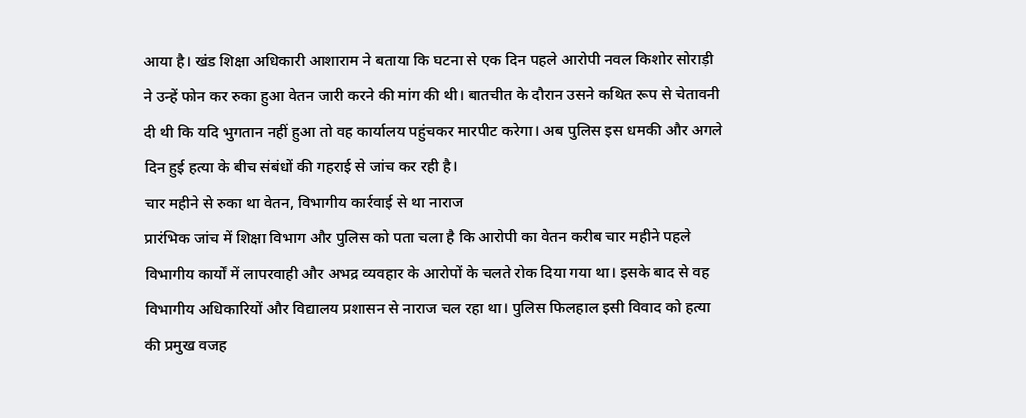आया है। खंड शिक्षा अधिकारी आशाराम ने बताया कि घटना से एक दिन पहले आरोपी नवल किशोर सोराड़ी ने उन्हें फोन कर रुका हुआ वेतन जारी करने की मांग की थी। बातचीत के दौरान उसने कथित रूप से चेतावनी दी थी कि यदि भुगतान नहीं हुआ तो वह कार्यालय पहुंचकर मारपीट करेगा। अब पुलिस इस धमकी और अगले दिन हुई हत्या के बीच संबंधों की गहराई से जांच कर रही है।
चार महीने से रुका था वेतन, विभागीय कार्रवाई से था नाराज
प्रारंभिक जांच में शिक्षा विभाग और पुलिस को पता चला है कि आरोपी का वेतन करीब चार महीने पहले विभागीय कार्यों में लापरवाही और अभद्र व्यवहार के आरोपों के चलते रोक दिया गया था। इसके बाद से वह विभागीय अधिकारियों और विद्यालय प्रशासन से नाराज चल रहा था। पुलिस फिलहाल इसी विवाद को हत्या की प्रमुख वजह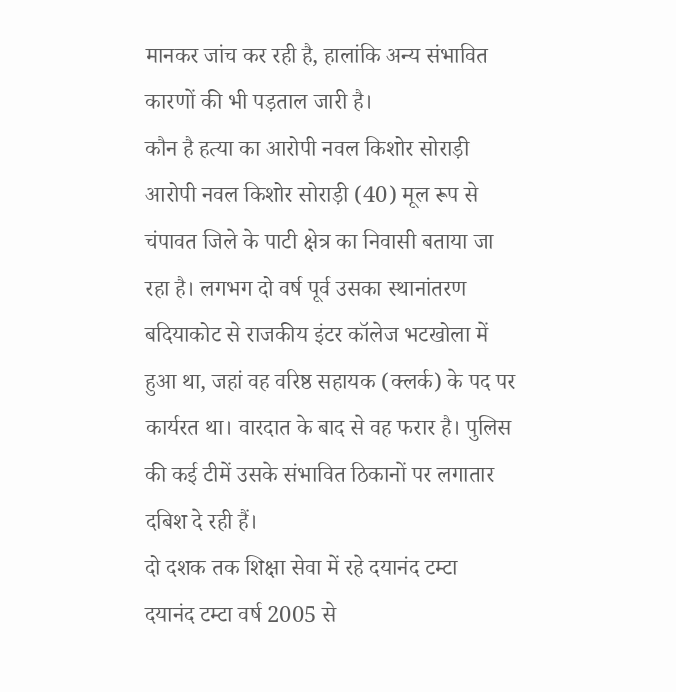मानकर जांच कर रही है, हालांकि अन्य संभावित कारणों की भी पड़ताल जारी है।
कौन है हत्या का आरोपी नवल किशोर सोराड़ी
आरोपी नवल किशोर सोराड़ी (40) मूल रूप से चंपावत जिले के पाटी क्षेत्र का निवासी बताया जा रहा है। लगभग दो वर्ष पूर्व उसका स्थानांतरण बदियाकोट से राजकीय इंटर कॉलेज भटखोला में हुआ था, जहां वह वरिष्ठ सहायक (क्लर्क) के पद पर कार्यरत था। वारदात के बाद से वह फरार है। पुलिस की कई टीमें उसके संभावित ठिकानों पर लगातार दबिश दे रही हैं।
दो दशक तक शिक्षा सेवा में रहे दयानंद टम्टा
दयानंद टम्टा वर्ष 2005 से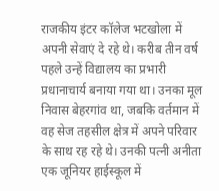राजकीय इंटर कॉलेज भटखोला में अपनी सेवाएं दे रहे थे। करीब तीन वर्ष पहले उन्हें विद्यालय का प्रभारी प्रधानाचार्य बनाया गया था। उनका मूल निवास बेहरगांव था, जबकि वर्तमान में वह सेज तहसील क्षेत्र में अपने परिवार के साथ रह रहे थे। उनकी पत्नी अनीता एक जूनियर हाईस्कूल में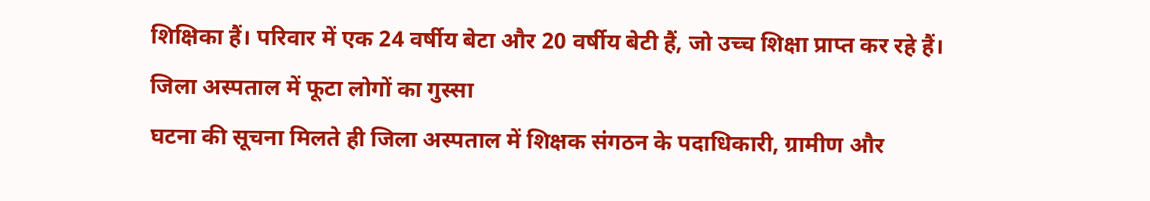शिक्षिका हैं। परिवार में एक 24 वर्षीय बेटा और 20 वर्षीय बेटी हैं, जो उच्च शिक्षा प्राप्त कर रहे हैं।
जिला अस्पताल में फूटा लोगों का गुस्सा
घटना की सूचना मिलते ही जिला अस्पताल में शिक्षक संगठन के पदाधिकारी, ग्रामीण और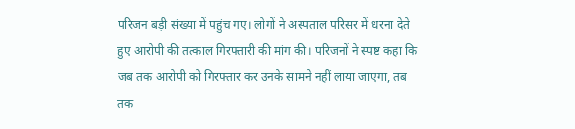परिजन बड़ी संख्या में पहुंच गए। लोगों ने अस्पताल परिसर में धरना देते हुए आरोपी की तत्काल गिरफ्तारी की मांग की। परिजनों ने स्पष्ट कहा कि जब तक आरोपी को गिरफ्तार कर उनके सामने नहीं लाया जाएगा, तब तक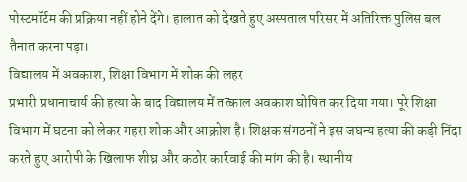पोस्टमॉर्टम की प्रक्रिया नहीं होने देंगे। हालात को देखते हुए अस्पताल परिसर में अतिरिक्त पुलिस बल तैनात करना पड़ा।
विद्यालय में अवकाश, शिक्षा विभाग में शोक की लहर
प्रभारी प्रधानाचार्य की हत्या के बाद विद्यालय में तत्काल अवकाश घोषित कर दिया गया। पूरे शिक्षा विभाग में घटना को लेकर गहरा शोक और आक्रोश है। शिक्षक संगठनों ने इस जघन्य हत्या की कड़ी निंदा करते हुए आरोपी के खिलाफ शीघ्र और कठोर कार्रवाई की मांग की है। स्थानीय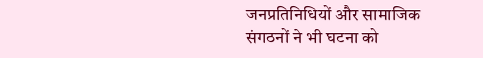जनप्रतिनिधियों और सामाजिक संगठनों ने भी घटना को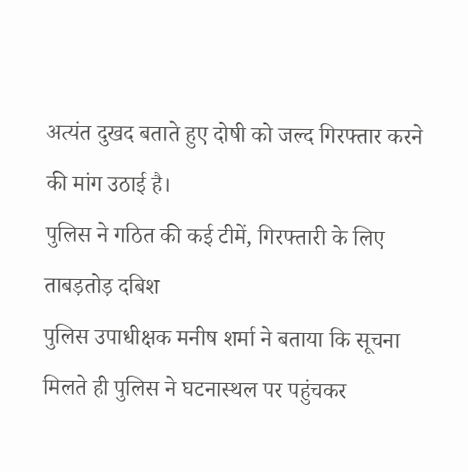अत्यंत दुखद बताते हुए दोषी को जल्द गिरफ्तार करने की मांग उठाई है।
पुलिस ने गठित की कई टीमें, गिरफ्तारी के लिए ताबड़तोड़ दबिश
पुलिस उपाधीक्षक मनीष शर्मा ने बताया कि सूचना मिलते ही पुलिस ने घटनास्थल पर पहुंचकर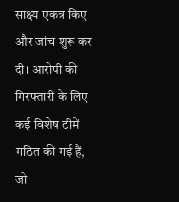साक्ष्य एकत्र किए और जांच शुरू कर दी। आरोपी की गिरफ्तारी के लिए कई विशेष टीमें गठित की गई हैं, जो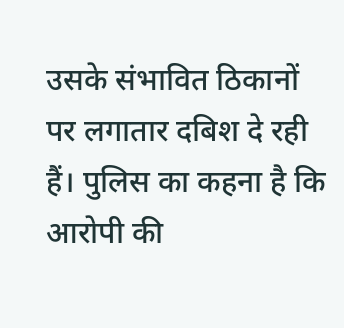उसके संभावित ठिकानों पर लगातार दबिश दे रही हैं। पुलिस का कहना है कि आरोपी की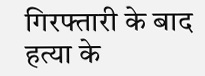गिरफ्तारी के बाद हत्या के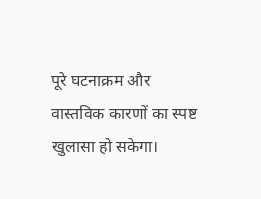पूरे घटनाक्रम और वास्तविक कारणों का स्पष्ट खुलासा हो सकेगा।